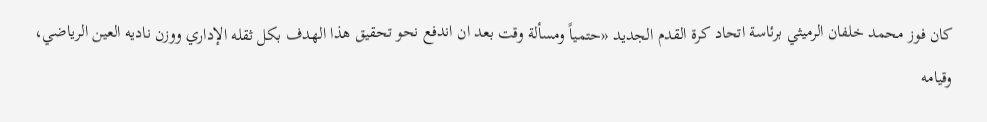كان فوز محمد خلفان الرميثي برئاسة اتحاد كرة القدم الجديد «حتمياً ومسألة وقت بعد ان اندفع نحو تحقيق هذا الهدف بكل ثقله الإداري ووزن ناديه العين الرياضي، وقيامه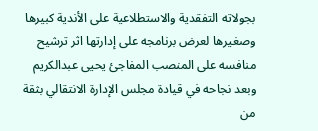بجولاته التفقدية والاستطلاعية على الأندية كبيرها وصغيرها لعرض برنامجه على إدارتها اثر ترشيح منافسه على المنصب المفاجئ يحيى عبدالكريم وبعد نجاحه في قيادة مجلس الإدارة الانتقالي بثقة من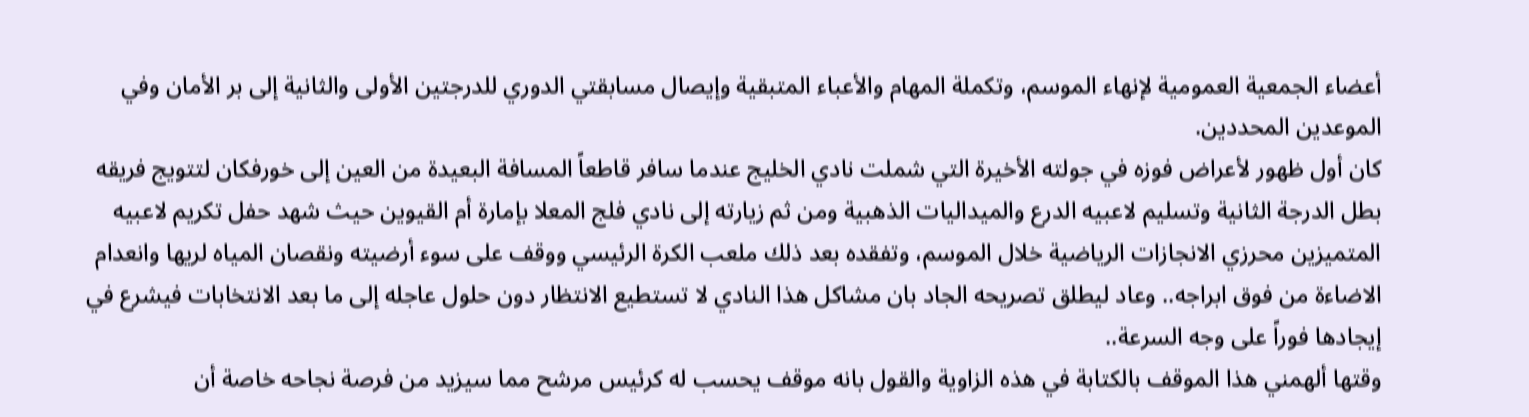أعضاء الجمعية العمومية لإنهاء الموسم، وتكملة المهام والأعباء المتبقية وإيصال مسابقتي الدوري للدرجتين الأولى والثانية إلى بر الأمان وفي الموعدين المحددين.
كان أول ظهور لأعراض فوزه في جولته الأخيرة التي شملت نادي الخليج عندما سافر قاطعاً المسافة البعيدة من العين إلى خورفكان لتتويج فريقه بطل الدرجة الثانية وتسليم لاعبيه الدرع والميداليات الذهبية ومن ثم زيارته إلى نادي فلج المعلا بإمارة أم القيوين حيث شهد حفل تكريم لاعبيه المتميزين محرزي الانجازات الرياضية خلال الموسم، وتفقده بعد ذلك ملعب الكرة الرئيسي ووقف على سوء أرضيته ونقصان المياه لريها وانعدام الاضاءة من فوق ابراجه.. وعاد ليطلق تصريحه الجاد بان مشاكل هذا النادي لا تستطيع الانتظار دون حلول عاجله إلى ما بعد الانتخابات فيشرع في إيجادها فوراً على وجه السرعة..
وقتها ألهمني هذا الموقف بالكتابة في هذه الزاوية والقول بانه موقف يحسب له كرئيس مرشح مما سيزيد من فرصة نجاحه خاصة أن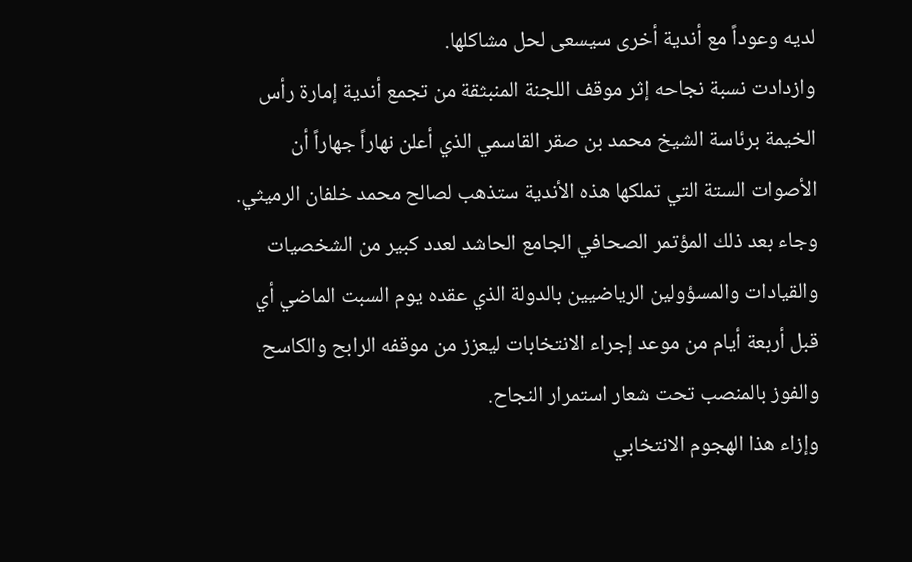لديه وعوداً مع أندية أخرى سيسعى لحل مشاكلها.
وازدادت نسبة نجاحه إثر موقف اللجنة المنبثقة من تجمع أندية إمارة رأس الخيمة برئاسة الشيخ محمد بن صقر القاسمي الذي أعلن نهاراً جهاراً أن الأصوات الستة التي تملكها هذه الأندية ستذهب لصالح محمد خلفان الرميثي.
وجاء بعد ذلك المؤتمر الصحافي الجامع الحاشد لعدد كبير من الشخصيات والقيادات والمسؤولين الرياضيين بالدولة الذي عقده يوم السبت الماضي أي قبل أربعة أيام من موعد إجراء الانتخابات ليعزز من موقفه الرابح والكاسح والفوز بالمنصب تحت شعار استمرار النجاح.
وإزاء هذا الهجوم الانتخابي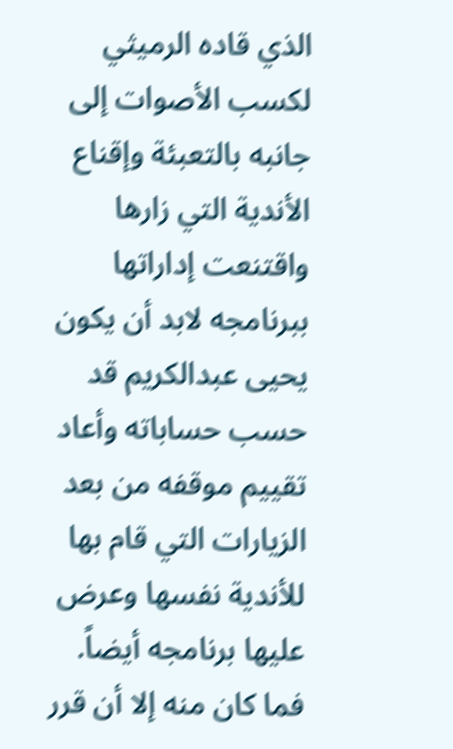الذي قاده الرميثي لكسب الأصوات إلى جانبه بالتعبئة وإقناع الأندية التي زارها واقتنعت إداراتها ببرنامجه لابد أن يكون يحيى عبدالكريم قد حسب حساباته وأعاد تقييم موقفه من بعد الزيارات التي قام بها للأندية نفسها وعرض عليها برنامجه أيضاً.
فما كان منه إلا أن قرر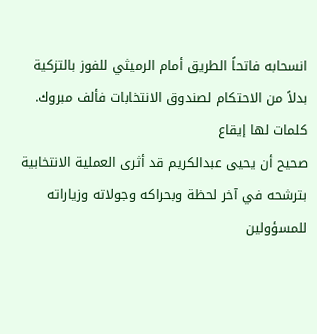انسحابه فاتحاً الطريق أمام الرميثي للفوز بالتزكية بدلاً من الاحتكام لصندوق الانتخابات فألف مبروك.
كلمات لها إيقاع
صحيح أن يحيى عبدالكريم قد أثرى العملية الانتخابية بترشحه في آخر لحظة وبحراكه وجولاته وزياراته للمسؤولين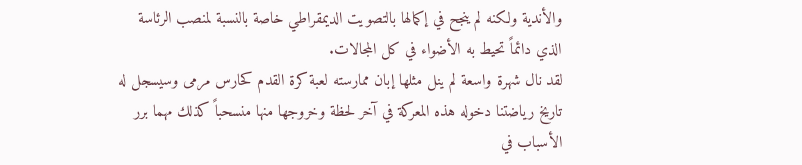والأندية ولكنه لم ينجح في إكمالها بالتصويت الديمقراطي خاصة بالنسبة لمنصب الرئاسة الذي دائماً تحيط به الأضواء في كل المجالات.
لقد نال شهرة واسعة لم ينل مثلها إبان ممارسته لعبة كرة القدم كحارس مرمى وسيسجل له تاريخ رياضتنا دخوله هذه المعركة في آخر لحظة وخروجها منها منسحباً كذلك مهما برر الأسباب في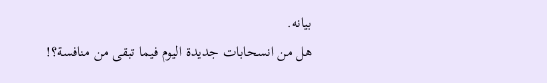بيانه.
هل من انسحابات جديدة اليوم فيما تبقى من منافسة؟!